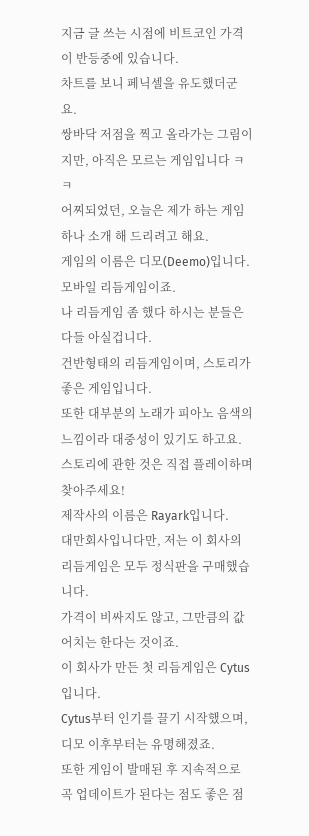지금 글 쓰는 시점에 비트코인 가격이 반등중에 있습니다.
차트를 보니 페닉셀을 유도했더군요.
쌍바닥 저점을 찍고 올라가는 그림이지만, 아직은 모르는 게임입니다 ㅋㅋ
어찌되었던, 오늘은 제가 하는 게임 하나 소개 해 드리려고 해요.
게임의 이름은 디모(Deemo)입니다.
모바일 리듬게임이죠.
나 리듬게임 좀 했다 하시는 분들은 다들 아실겁니다.
건반형태의 리듬게임이며, 스토리가 좋은 게임입니다.
또한 대부분의 노래가 피아노 음색의 느낌이라 대중성이 있기도 하고요.
스토리에 관한 것은 직접 플레이하며 찾아주세요!
제작사의 이름은 Rayark입니다.
대만회사입니다만, 저는 이 회사의 리듬게임은 모두 정식판을 구매했습니다.
가격이 비싸지도 않고, 그만큼의 값어치는 한다는 것이죠.
이 회사가 만든 첫 리듬게임은 Cytus입니다.
Cytus부터 인기를 끌기 시작했으며, 디모 이후부터는 유명해졌죠.
또한 게임이 발매된 후 지속적으로 곡 업데이트가 된다는 점도 좋은 점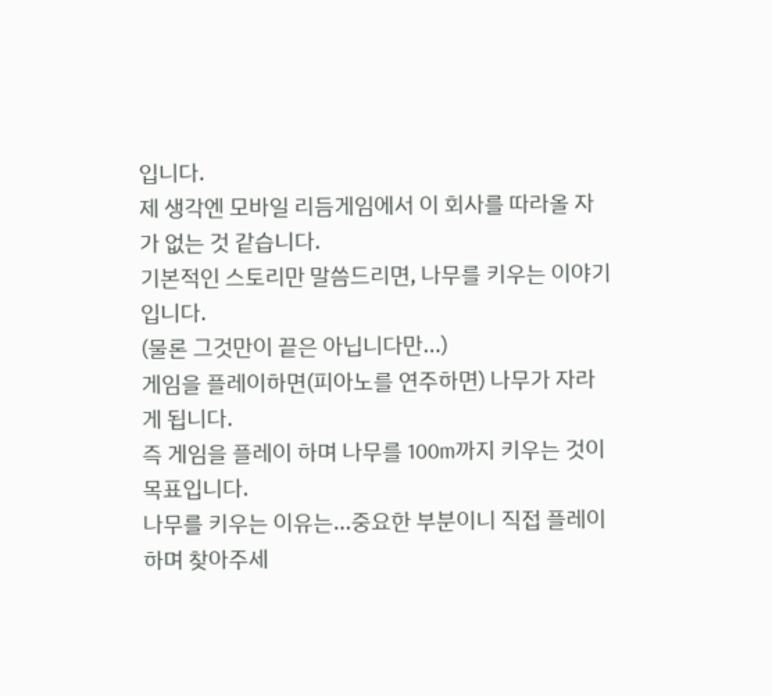입니다.
제 생각엔 모바일 리듬게임에서 이 회사를 따라올 자가 없는 것 같습니다.
기본적인 스토리만 말씀드리면, 나무를 키우는 이야기입니다.
(물론 그것만이 끝은 아닙니다만...)
게임을 플레이하면(피아노를 연주하면) 나무가 자라게 됩니다.
즉 게임을 플레이 하며 나무를 100m까지 키우는 것이 목표입니다.
나무를 키우는 이유는...중요한 부분이니 직접 플레이하며 찾아주세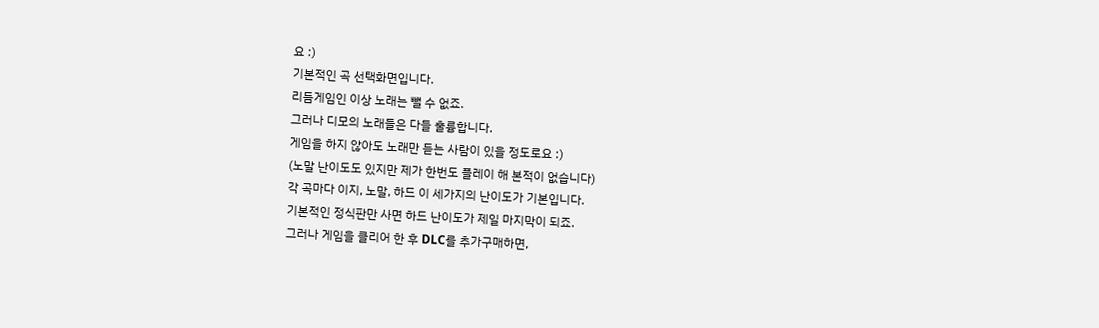요 :)
기본적인 곡 선택화면입니다.
리듬게임인 이상 노래는 뺄 수 없죠.
그러나 디모의 노래들은 다들 훌륭합니다.
게임을 하지 않아도 노래만 듣는 사람이 있을 정도로요 :)
(노말 난이도도 있지만 제가 한번도 플레이 해 본적이 없습니다)
각 곡마다 이지, 노말, 하드 이 세가지의 난이도가 기본입니다.
기본적인 정식판만 사면 하드 난이도가 제일 마지막이 되죠.
그러나 게임을 클리어 한 후 DLC를 추가구매하면,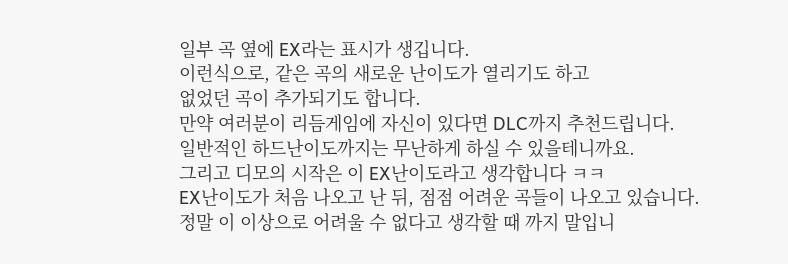일부 곡 옆에 EX라는 표시가 생깁니다.
이런식으로, 같은 곡의 새로운 난이도가 열리기도 하고
없었던 곡이 추가되기도 합니다.
만약 여러분이 리듬게임에 자신이 있다면 DLC까지 추천드립니다.
일반적인 하드난이도까지는 무난하게 하실 수 있을테니까요.
그리고 디모의 시작은 이 EX난이도라고 생각합니다 ㅋㅋ
EX난이도가 처음 나오고 난 뒤, 점점 어려운 곡들이 나오고 있습니다.
정말 이 이상으로 어려울 수 없다고 생각할 때 까지 말입니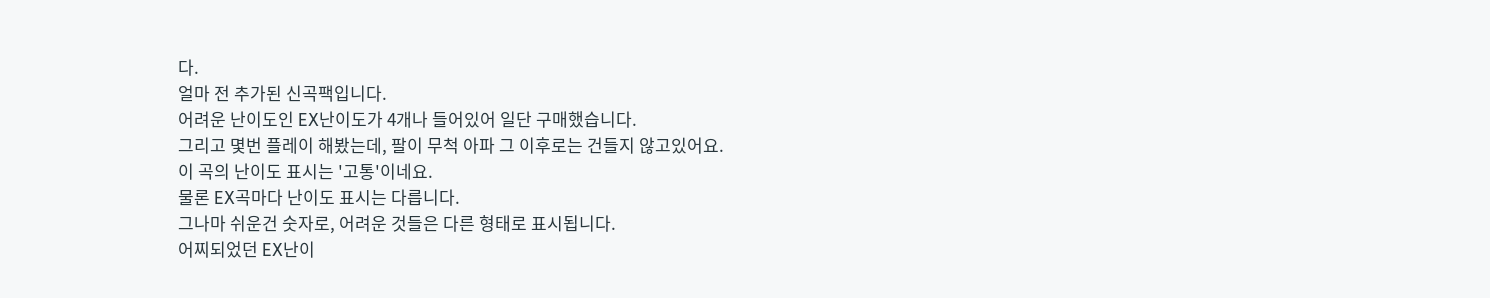다.
얼마 전 추가된 신곡팩입니다.
어려운 난이도인 EX난이도가 4개나 들어있어 일단 구매했습니다.
그리고 몇번 플레이 해봤는데, 팔이 무척 아파 그 이후로는 건들지 않고있어요.
이 곡의 난이도 표시는 '고통'이네요.
물론 EX곡마다 난이도 표시는 다릅니다.
그나마 쉬운건 숫자로, 어려운 것들은 다른 형태로 표시됩니다.
어찌되었던 EX난이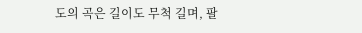도의 곡은 길이도 무척 길며, 팔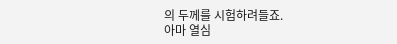의 두께를 시험하려들죠.
아마 열심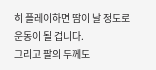히 플레이하면 땀이 날 정도로 운동이 될 겁니다.
그리고 팔의 두께도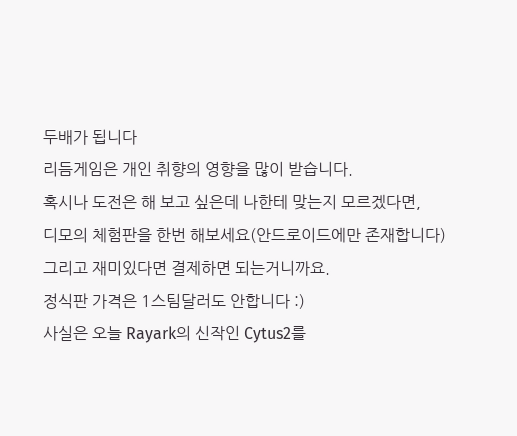두배가 됩니다
리듬게임은 개인 취향의 영향을 많이 받습니다.
혹시나 도전은 해 보고 싶은데 나한테 맞는지 모르겠다면,
디모의 체험판을 한번 해보세요(안드로이드에만 존재합니다)
그리고 재미있다면 결제하면 되는거니까요.
정식판 가격은 1스팀달러도 안합니다 :)
사실은 오늘 Rayark의 신작인 Cytus2를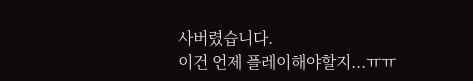사버렸습니다.
이건 언제 플레이해야할지...ㅠㅠ